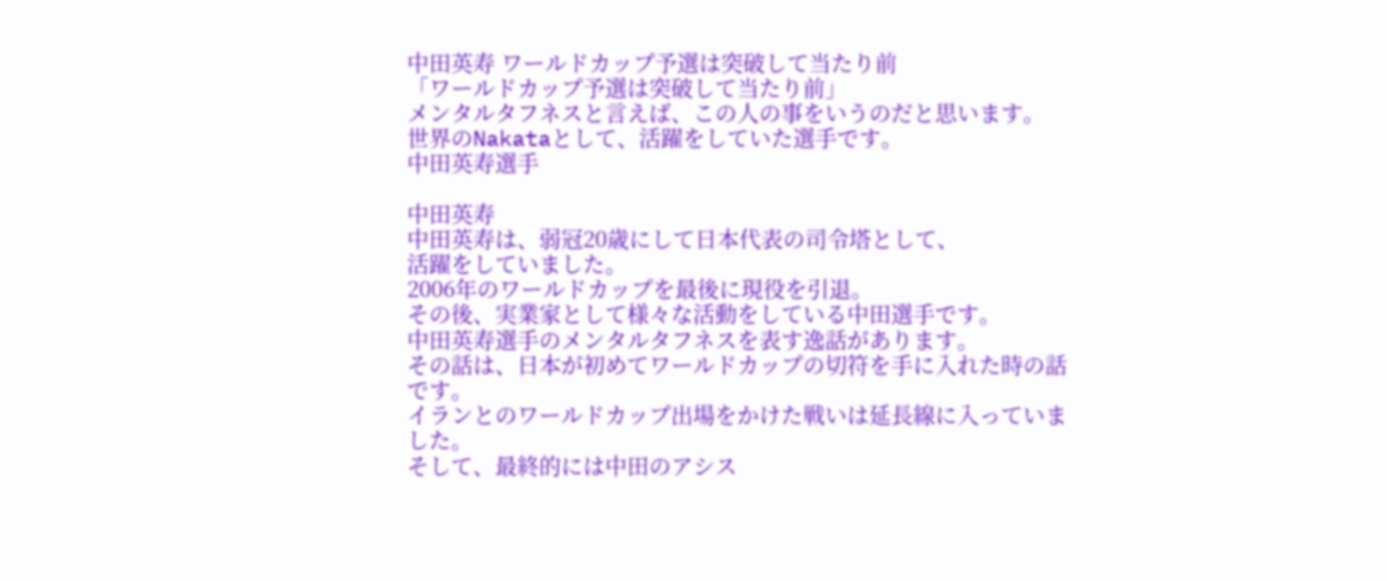中田英寿 ワールドカップ予選は突破して当たり前
「ワールドカップ予選は突破して当たり前」
メンタルタフネスと言えば、この人の事をいうのだと思います。
世界のNakataとして、活躍をしていた選手です。
中田英寿選手

中田英寿
中田英寿は、弱冠20歳にして日本代表の司令塔として、
活躍をしていました。
2006年のワールドカップを最後に現役を引退。
その後、実業家として様々な活動をしている中田選手です。
中田英寿選手のメンタルタフネスを表す逸話があります。
その話は、日本が初めてワールドカップの切符を手に入れた時の話です。
イランとのワールドカップ出場をかけた戦いは延長線に入っていました。
そして、最終的には中田のアシス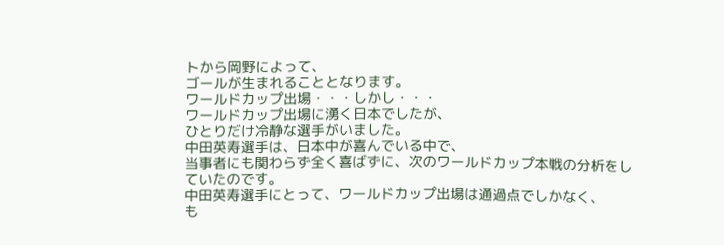トから岡野によって、
ゴールが生まれることとなります。
ワールドカップ出場・・・しかし・・・
ワールドカップ出場に湧く日本でしたが、
ひとりだけ冷静な選手がいました。
中田英寿選手は、日本中が喜んでいる中で、
当事者にも関わらず全く喜ばずに、次のワールドカップ本戦の分析をしていたのです。
中田英寿選手にとって、ワールドカップ出場は通過点でしかなく、
も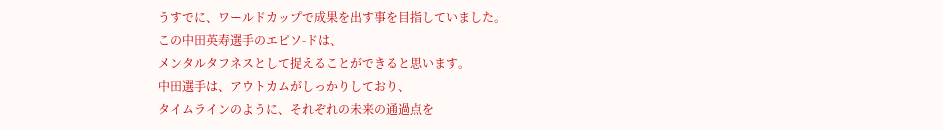うすでに、ワールドカップで成果を出す事を目指していました。
この中田英寿選手のエピソ-ドは、
メンタルタフネスとして捉えることができると思います。
中田選手は、アウトカムがしっかりしており、
タイムラインのように、それぞれの未来の通過点を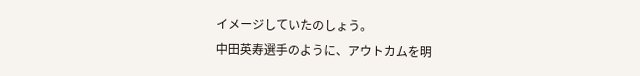イメージしていたのしょう。
中田英寿選手のように、アウトカムを明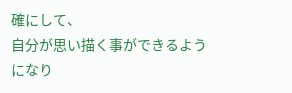確にして、
自分が思い描く事ができるようになり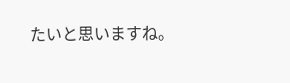たいと思いますね。